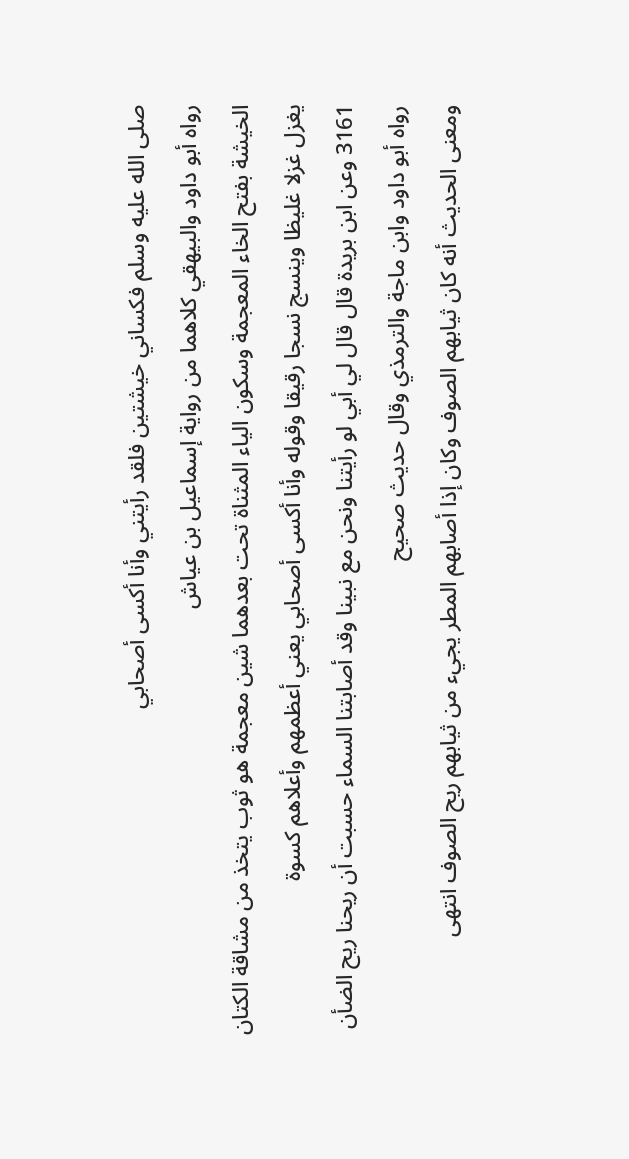صلى الله عليه وسلم فكساني خيشتين فلقد رأيتني وأنا أكسى أصحابي
رواه أبو داود والبيهقي كلاهما من رواية إسماعيل بن عياش
الخيشة بفتح الخاء المعجمة وسكون الياء المثناة تحت بعدهما شين معجمة هو ثوب يتخذ من مشاقة الكتان يغزل غزلا غليظا وينسج نسجا رقيقا وقوله وأنا أكسى أصحابي يعني أعظمهم وأعلاهم كسوة
3161 وعن ابن بريدة قال قال لي أبي لو رأيتنا ونحن مع نبينا وقد أصابتنا السماء حسبت أن ريحنا ريح الضأن
رواه أبو داود وابن ماجة والترمذي وقال حديث صحيح
ومعنى الحديث أنه كان ثيابهم الصوف وكان إذا أصابهم المطر يجيء من ثيابهم ريح الصوف انتهى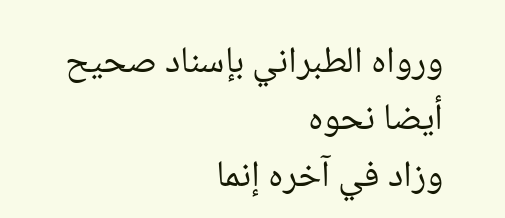ورواه الطبراني بإسناد صحيح أيضا نحوه
وزاد في آخره إنما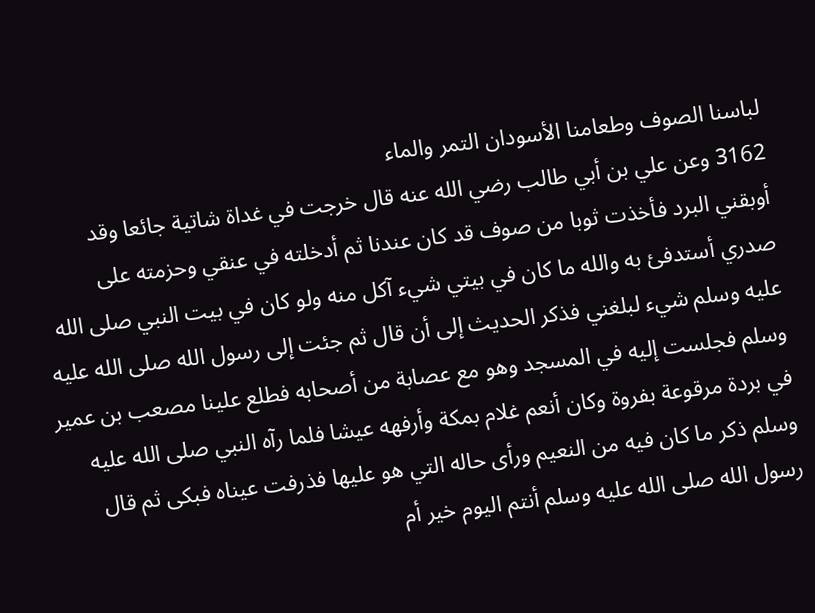لباسنا الصوف وطعامنا الأسودان التمر والماء
3162 وعن علي بن أبي طالب رضي الله عنه قال خرجت في غداة شاتية جائعا وقد أوبقني البرد فأخذت ثوبا من صوف قد كان عندنا ثم أدخلته في عنقي وحزمته على صدري أستدفئ به والله ما كان في بيتي شيء آكل منه ولو كان في بيت النبي صلى الله عليه وسلم شيء لبلغني فذكر الحديث إلى أن قال ثم جئت إلى رسول الله صلى الله عليه وسلم فجلست إليه في المسجد وهو مع عصابة من أصحابه فطلع علينا مصعب بن عمير في بردة مرقوعة بفروة وكان أنعم غلام بمكة وأرفهه عيشا فلما رآه النبي صلى الله عليه وسلم ذكر ما كان فيه من النعيم ورأى حاله التي هو عليها فذرفت عيناه فبكى ثم قال رسول الله صلى الله عليه وسلم أنتم اليوم خير أم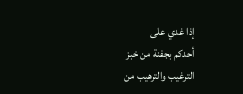إذا غدي على
أحدكم بجفنة من خبز
الترغيب والترهيب من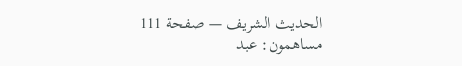الحديث الشريف — صفحة 111
مساهمون: عبد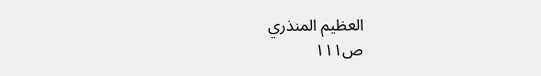العظيم المنذري
ص١١١